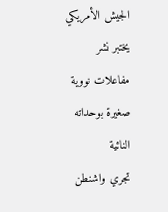الجيش الأمريكي يختبر نشر مفاعلات نووية صغيرة بوحداته النائية
تجري واشنطن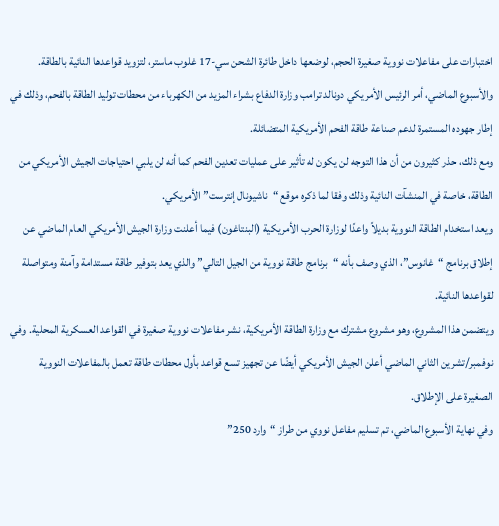اختبارات على مفاعلات نووية صغيرة الحجم، لوضعها داخل طائرة الشحن سي-17 غلوب ماستر، لتزويد قواعدها النائية بالطاقة.
والأسبوع الماضي، أمر الرئيس الأمريكي دونالد ترامب وزارة الدفاع بشراء المزيد من الكهرباء من محطات توليد الطاقة بالفحم، وذلك في إطار جهوده المستمرة لدعم صناعة طاقة الفحم الأمريكية المتضائلة.
ومع ذلك، حذر كثيرون من أن هذا التوجه لن يكون له تأثير على عمليات تعدين الفحم كما أنه لن يلبي احتياجات الجيش الأمريكي من الطاقة، خاصة في المنشآت النائية وذلك وفقا لما ذكره موقع “ناشيونال إنترست” الأمريكي.
ويعد استخدام الطاقة النووية بديلاً واعدًا لوزارة الحرب الأمريكية (البنتاغون) فيما أعلنت وزارة الجيش الأمريكي العام الماضي عن إطلاق برنامج “غانوس”، الذي وصف بأنه “برنامج طاقة نووية من الجيل التالي” والذي يعد بتوفير طاقة مستدامة وآمنة ومتواصلة لقواعدها النائية.
ويتضمن هذا المشروع، وهو مشروع مشترك مع وزارة الطاقة الأمريكية، نشر مفاعلات نووية صغيرة في القواعد العسكرية المحلية. وفي نوفمبر/تشرين الثاني الماضي أعلن الجيش الأمريكي أيضًا عن تجهيز تسع قواعد بأول محطات طاقة تعمل بالمفاعلات النووية الصغيرة على الإطلاق.
وفي نهاية الأسبوع الماضي، تم تسليم مفاعل نووي من طراز “وارد 250”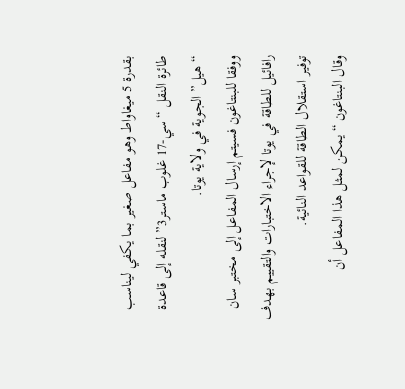بقدرة 5 ميغاواط وهو مفاعل صغير بما يكفي ليناسب طائرة النقل “سي-17 غلوب ماستر3” لنقله إلى قاعدة “هيل” الجوية في ولاية يوتا.
ووفقا للبنتاغون فسيتم إرسال المفاعل إلى مختبر سان رافائيل للطاقة في يوتا لإجراء الاختبارات والتقييم بهدف توفير استقلال الطاقة للقواعد النائية.
وقال البنتاغون “يمكن لمثل هذا المفاعل أن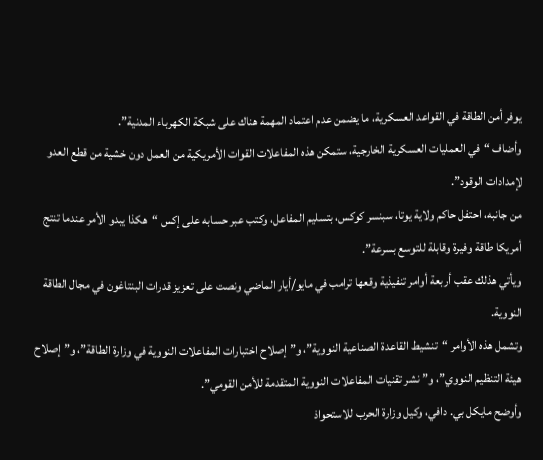يوفر أمن الطاقة في القواعد العسكرية، ما يضمن عدم اعتماد المهمة هناك على شبكة الكهرباء المدنية”.
وأضاف “في العمليات العسكرية الخارجية، ستمكن هذه المفاعلات القوات الأمريكية من العمل دون خشية من قطع العدو لإمدادات الوقود”.
من جانبه، احتفل حاكم ولاية يوتا، سبنسر كوكس، بتسليم المفاعل، وكتب عبر حسابه على إكس “هكذا يبدو الأمر عندما تنتج أمريكا طاقة وفيرة وقابلة للتوسع بسرعة”.
ويأتي هذلك عقب أربعة أوامر تنفيذية وقعها ترامب في مايو/أيار الماضي ونصت على تعزيز قدرات البنتاغون في مجال الطاقة النووية.
وتشمل هذه الأوامر “تنشيط القاعدة الصناعية النووية”، و”إصلاح اختبارات المفاعلات النووية في وزارة الطاقة”، و”إصلاح هيئة التنظيم النووي”، و”نشر تقنيات المفاعلات النووية المتقدمة للأمن القومي”.
وأوضح مايكل بي. دافي، وكيل وزارة الحرب للاستحواذ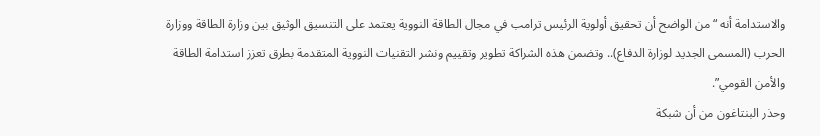والاستدامة أنه “من الواضح أن تحقيق أولوية الرئيس ترامب في مجال الطاقة النووية يعتمد على التنسيق الوثيق بين وزارة الطاقة ووزارة الحرب (المسمى الجديد لوزارة الدفاع).. وتضمن هذه الشراكة تطوير وتقييم ونشر التقنيات النووية المتقدمة بطرق تعزز استدامة الطاقة والأمن القومي”.
وحذر البنتاغون من أن شبكة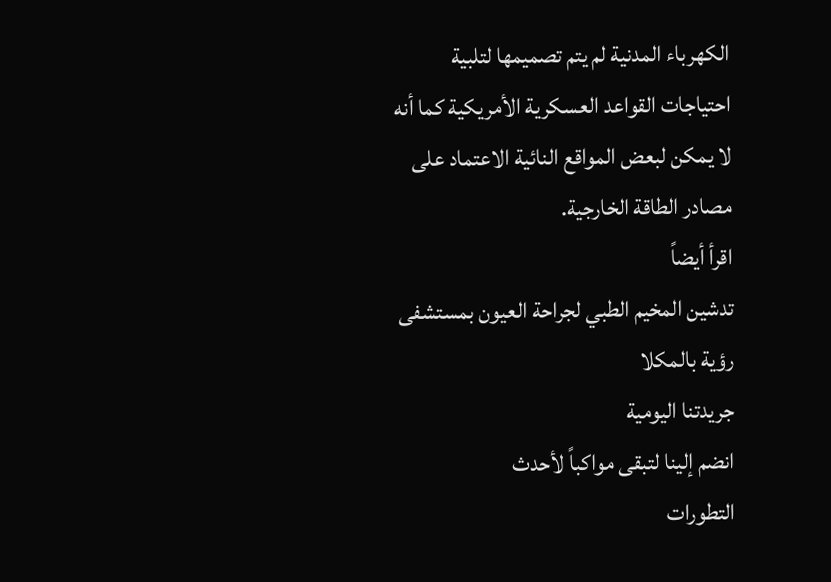الكهرباء المدنية لم يتم تصميمها لتلبية احتياجات القواعد العسكرية الأمريكية كما أنه لا يمكن لبعض المواقع النائية الاعتماد على مصادر الطاقة الخارجية.
اقرأ أيضاً
تدشين المخيم الطبي لجراحة العيون بمستشفى رؤية بالمكلا
جريدتنا اليومية
انضم إلينا لتبقى مواكباً لأحدث
التطورات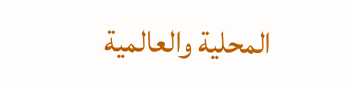المحلية والعالمية